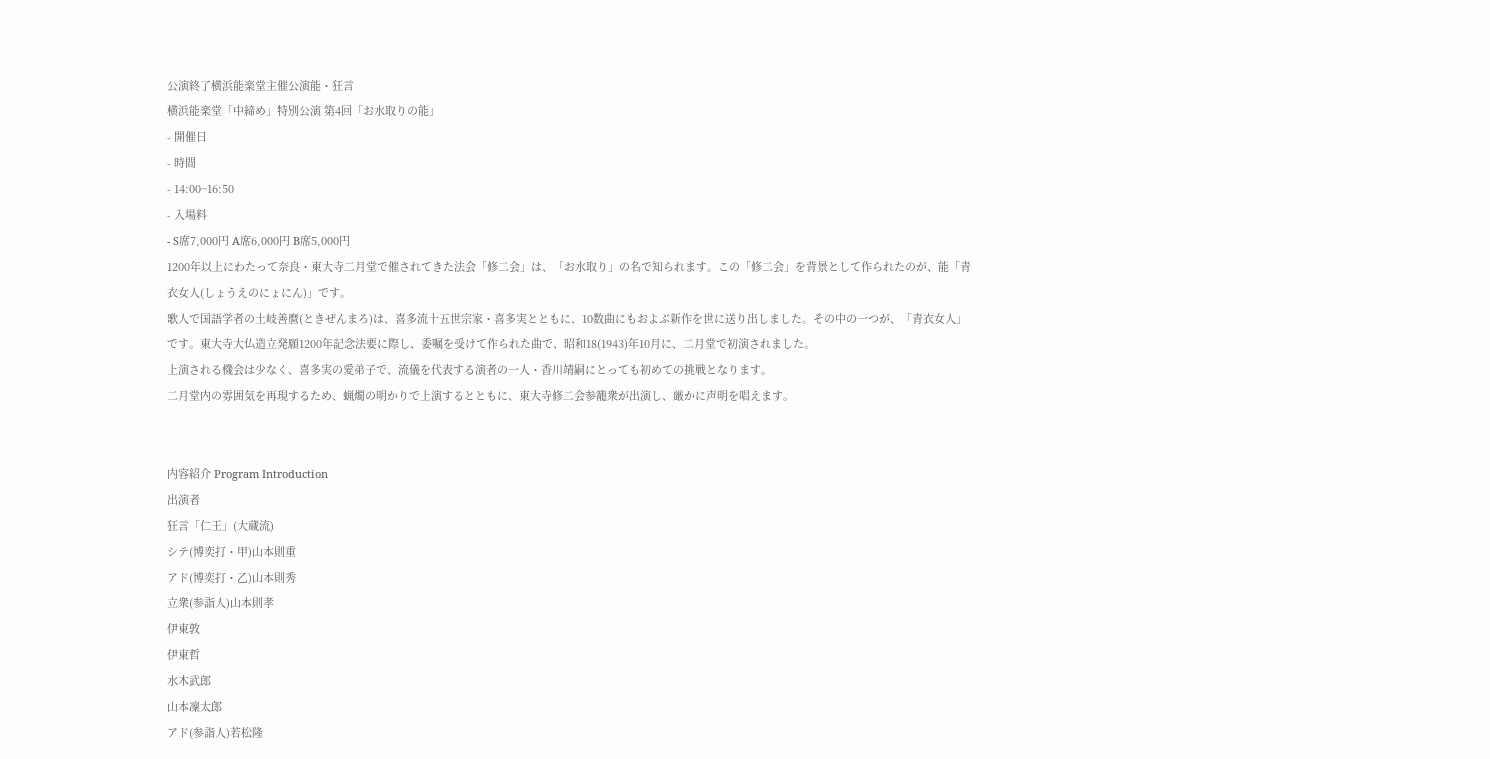公演終了横浜能楽堂主催公演能・狂言
横浜能楽堂「中締め」特別公演 第4回「お水取りの能」
- 開催日
- 時間
- 14:00~16:50
- 入場料
- S席7,000円 A席6,000円 B席5,000円
1200年以上にわたって奈良・東大寺二月堂で催されてきた法会「修二会」は、「お水取り」の名で知られます。この「修二会」を背景として作られたのが、能「青衣女人(しょうえのにょにん)」です。
歌人で国語学者の土岐善麿(ときぜんまろ)は、喜多流十五世宗家・喜多実とともに、10数曲にもおよぶ新作を世に送り出しました。その中の一つが、「青衣女人」です。東大寺大仏造立発願1200年記念法要に際し、委嘱を受けて作られた曲で、昭和18(1943)年10月に、二月堂で初演されました。
上演される機会は少なく、喜多実の愛弟子で、流儀を代表する演者の一人・香川靖嗣にとっても初めての挑戦となります。
二月堂内の雰囲気を再現するため、蝋燭の明かりで上演するとともに、東大寺修二会参籠衆が出演し、厳かに声明を唱えます。


内容紹介 Program Introduction
出演者
狂言「仁王」(大蔵流)
シテ(博奕打・甲)山本則重
アド(博奕打・乙)山本則秀
立衆(参詣人)山本則孝
伊東敦
伊東哲
水木武郎
山本凜太郎
アド(参詣人)若松隆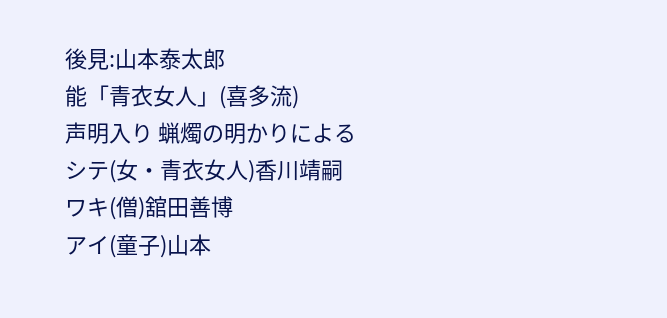後見:山本泰太郎
能「青衣女人」(喜多流)
声明入り 蝋燭の明かりによる
シテ(女・青衣女人)香川靖嗣
ワキ(僧)舘田善博
アイ(童子)山本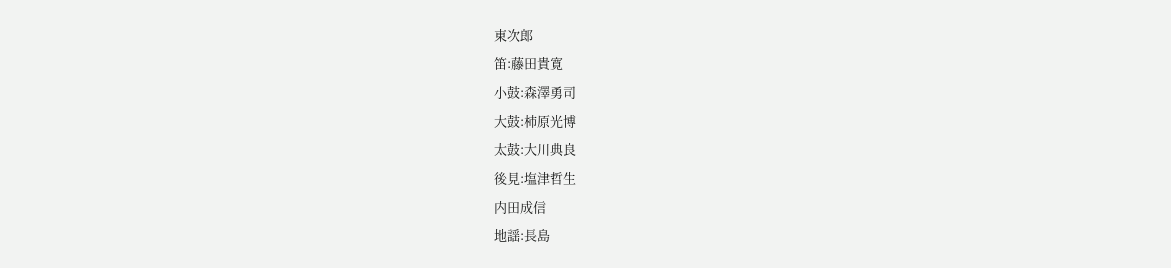東次郎
笛:藤田貴寛
小鼓:森澤勇司
大鼓:柿原光博
太鼓:大川典良
後見:塩津哲生
内田成信
地謡:長島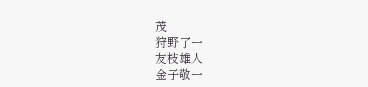茂
狩野了一
友枝雄人
金子敬一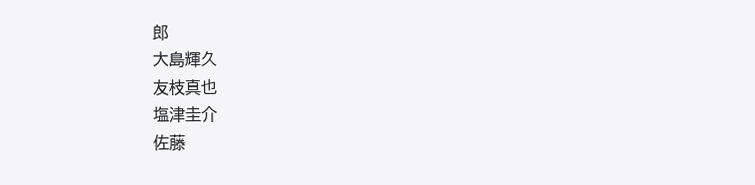郎
大島輝久
友枝真也
塩津圭介
佐藤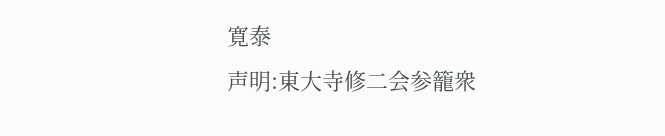寛泰
声明:東大寺修二会参籠衆